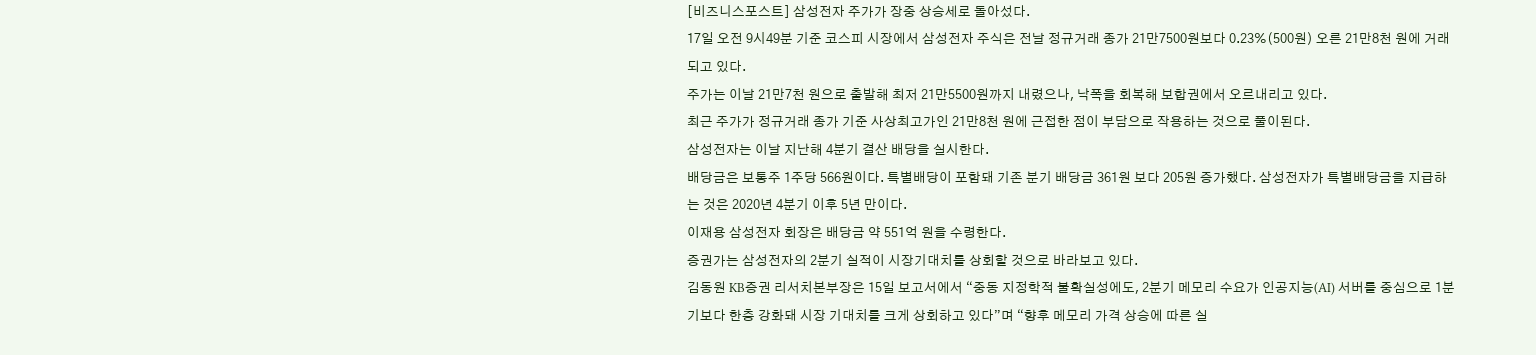[비즈니스포스트] 삼성전자 주가가 장중 상승세로 돌아섰다.
17일 오전 9시49분 기준 코스피 시장에서 삼성전자 주식은 전날 정규거래 종가 21만7500원보다 0.23%(500원) 오른 21만8천 원에 거래되고 있다.
주가는 이날 21만7천 원으로 출발해 최저 21만5500원까지 내렸으나, 낙폭을 회복해 보합권에서 오르내리고 있다.
최근 주가가 정규거래 종가 기준 사상최고가인 21만8천 원에 근접한 점이 부담으로 작용하는 것으로 풀이된다.
삼성전자는 이날 지난해 4분기 결산 배당을 실시한다.
배당금은 보통주 1주당 566원이다. 특별배당이 포함돼 기존 분기 배당금 361원 보다 205원 증가했다. 삼성전자가 특별배당금을 지급하는 것은 2020년 4분기 이후 5년 만이다.
이재용 삼성전자 회장은 배당금 약 551억 원을 수령한다.
증권가는 삼성전자의 2분기 실적이 시장기대치를 상회할 것으로 바라보고 있다.
김동원 KB증권 리서치본부장은 15일 보고서에서 “중동 지정학적 불확실성에도, 2분기 메모리 수요가 인공지능(AI) 서버를 중심으로 1분기보다 한층 강화돼 시장 기대치를 크게 상회하고 있다”며 “향후 메모리 가격 상승에 따른 실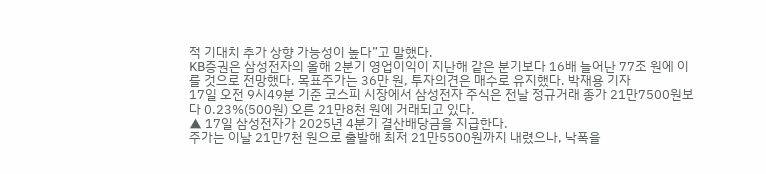적 기대치 추가 상향 가능성이 높다”고 말했다.
KB증권은 삼성전자의 올해 2분기 영업이익이 지난해 같은 분기보다 16배 늘어난 77조 원에 이를 것으로 전망했다. 목표주가는 36만 원, 투자의견은 매수로 유지했다. 박재용 기자
17일 오전 9시49분 기준 코스피 시장에서 삼성전자 주식은 전날 정규거래 종가 21만7500원보다 0.23%(500원) 오른 21만8천 원에 거래되고 있다.
▲ 17일 삼성전자가 2025년 4분기 결산배당금을 지급한다.
주가는 이날 21만7천 원으로 출발해 최저 21만5500원까지 내렸으나, 낙폭을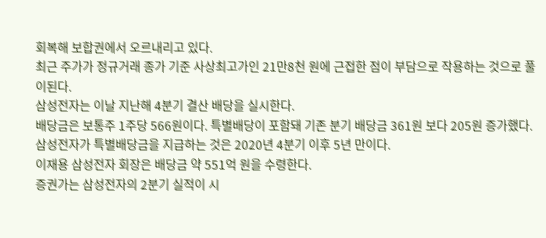회복해 보합권에서 오르내리고 있다.
최근 주가가 정규거래 종가 기준 사상최고가인 21만8천 원에 근접한 점이 부담으로 작용하는 것으로 풀이된다.
삼성전자는 이날 지난해 4분기 결산 배당을 실시한다.
배당금은 보통주 1주당 566원이다. 특별배당이 포함돼 기존 분기 배당금 361원 보다 205원 증가했다. 삼성전자가 특별배당금을 지급하는 것은 2020년 4분기 이후 5년 만이다.
이재용 삼성전자 회장은 배당금 약 551억 원을 수령한다.
증권가는 삼성전자의 2분기 실적이 시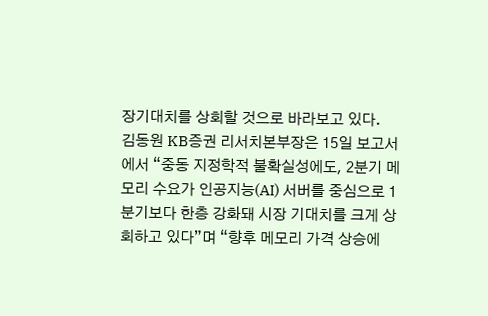장기대치를 상회할 것으로 바라보고 있다.
김동원 KB증권 리서치본부장은 15일 보고서에서 “중동 지정학적 불확실성에도, 2분기 메모리 수요가 인공지능(AI) 서버를 중심으로 1분기보다 한층 강화돼 시장 기대치를 크게 상회하고 있다”며 “향후 메모리 가격 상승에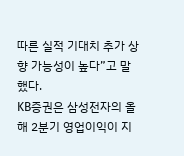따른 실적 기대치 추가 상향 가능성이 높다”고 말했다.
KB증권은 삼성전자의 올해 2분기 영업이익이 지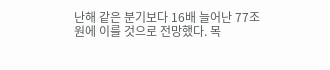난해 같은 분기보다 16배 늘어난 77조 원에 이를 것으로 전망했다. 목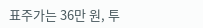표주가는 36만 원, 투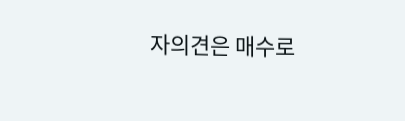자의견은 매수로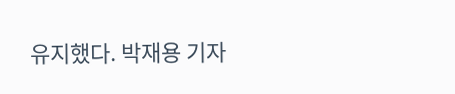유지했다. 박재용 기자